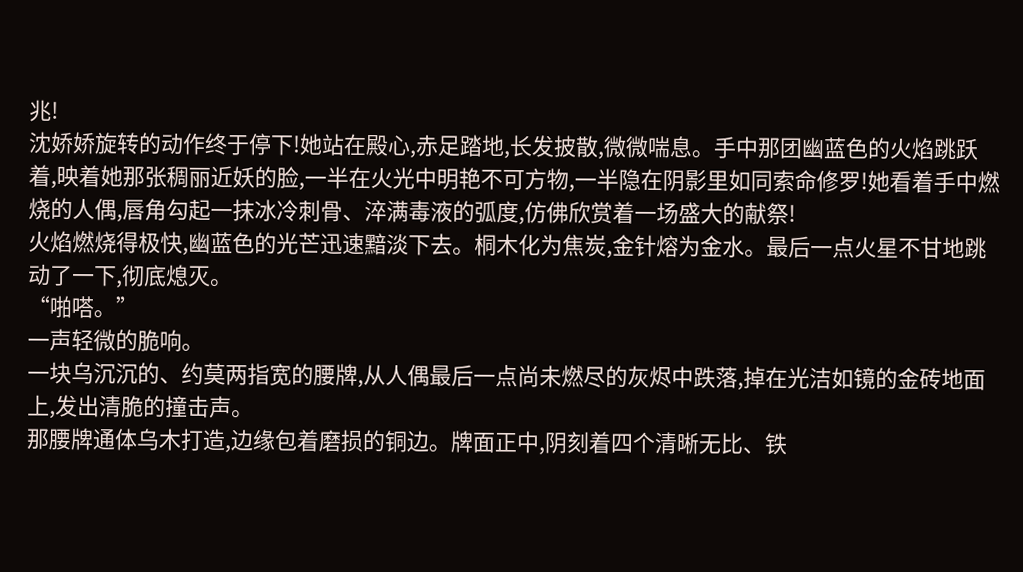兆!
沈娇娇旋转的动作终于停下!她站在殿心,赤足踏地,长发披散,微微喘息。手中那团幽蓝色的火焰跳跃着,映着她那张稠丽近妖的脸,一半在火光中明艳不可方物,一半隐在阴影里如同索命修罗!她看着手中燃烧的人偶,唇角勾起一抹冰冷刺骨、淬满毒液的弧度,仿佛欣赏着一场盛大的献祭!
火焰燃烧得极快,幽蓝色的光芒迅速黯淡下去。桐木化为焦炭,金针熔为金水。最后一点火星不甘地跳动了一下,彻底熄灭。
“啪嗒。”
一声轻微的脆响。
一块乌沉沉的、约莫两指宽的腰牌,从人偶最后一点尚未燃尽的灰烬中跌落,掉在光洁如镜的金砖地面上,发出清脆的撞击声。
那腰牌通体乌木打造,边缘包着磨损的铜边。牌面正中,阴刻着四个清晰无比、铁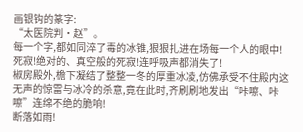画银钩的篆字:
“太医院判·赵”。
每一个字,都如同淬了毒的冰锥,狠狠扎进在场每一个人的眼中!
死寂!绝对的、真空般的死寂!连呼吸声都消失了!
椒房殿外,檐下凝结了整整一冬的厚重冰凌,仿佛承受不住殿内这无声的惊雷与冰冷的杀意,竟在此时,齐刷刷地发出“咔嚓、咔嚓”连绵不绝的脆响!
断落如雨!